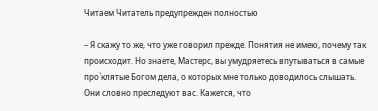Читаем Читатель предупрежден полностью

– Я скажу то же, что уже говорил прежде. Понятия не имею, почему так происходит. Но знаете, Мастерс, вы умудряетесь впутываться в самые про`клятые Богом дела, о которых мне только доводилось слышать. Они словно преследуют вас. Кажется, что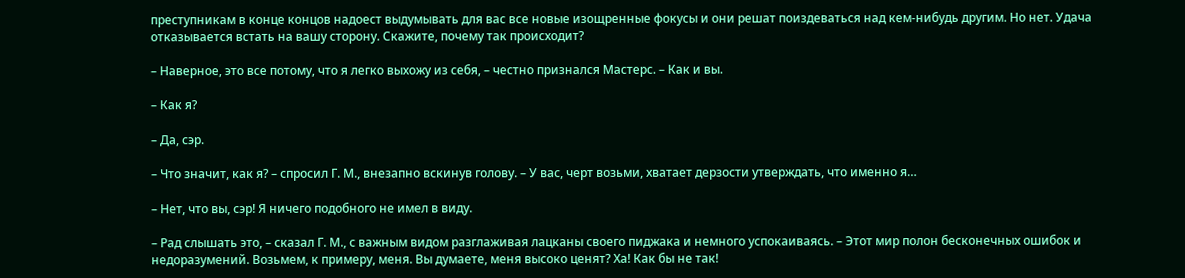преступникам в конце концов надоест выдумывать для вас все новые изощренные фокусы и они решат поиздеваться над кем-нибудь другим. Но нет. Удача отказывается встать на вашу сторону. Скажите, почему так происходит?

– Наверное, это все потому, что я легко выхожу из себя, – честно признался Мастерс. – Как и вы.

– Как я?

– Да, сэр.

– Что значит, как я? – спросил Г. М., внезапно вскинув голову. – У вас, черт возьми, хватает дерзости утверждать, что именно я…

– Нет, что вы, сэр! Я ничего подобного не имел в виду.

– Рад слышать это, – сказал Г. М., с важным видом разглаживая лацканы своего пиджака и немного успокаиваясь. – Этот мир полон бесконечных ошибок и недоразумений. Возьмем, к примеру, меня. Вы думаете, меня высоко ценят? Ха! Как бы не так!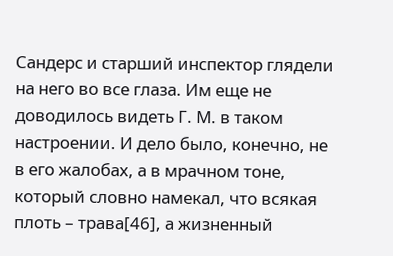Сандерс и старший инспектор глядели на него во все глаза. Им еще не доводилось видеть Г. М. в таком настроении. И дело было, конечно, не в его жалобах, а в мрачном тоне, который словно намекал, что всякая плоть – трава[46], а жизненный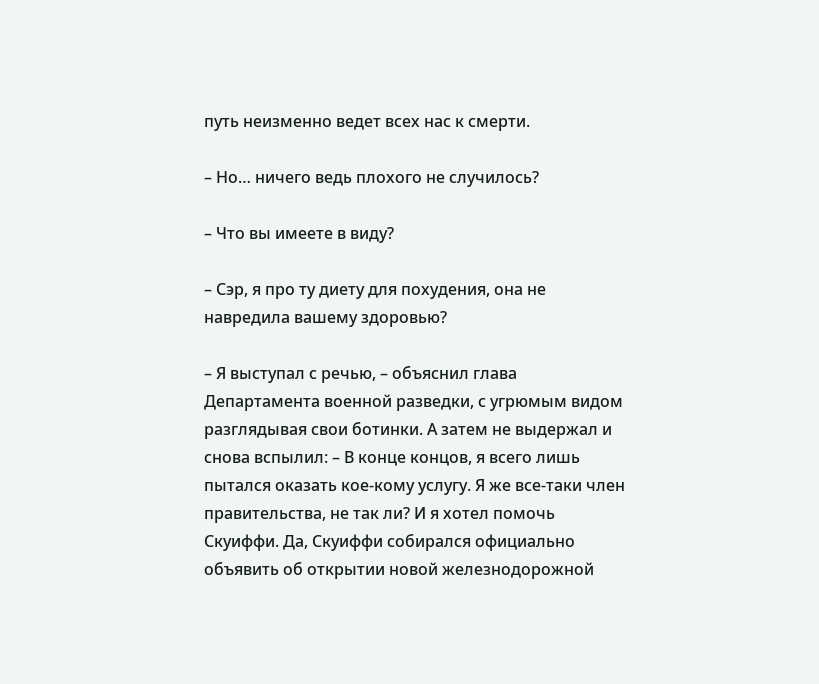путь неизменно ведет всех нас к смерти.

– Но… ничего ведь плохого не случилось?

– Что вы имеете в виду?

– Сэр, я про ту диету для похудения, она не навредила вашему здоровью?

– Я выступал с речью, – объяснил глава Департамента военной разведки, с угрюмым видом разглядывая свои ботинки. А затем не выдержал и снова вспылил: – В конце концов, я всего лишь пытался оказать кое-кому услугу. Я же все-таки член правительства, не так ли? И я хотел помочь Скуиффи. Да, Скуиффи собирался официально объявить об открытии новой железнодорожной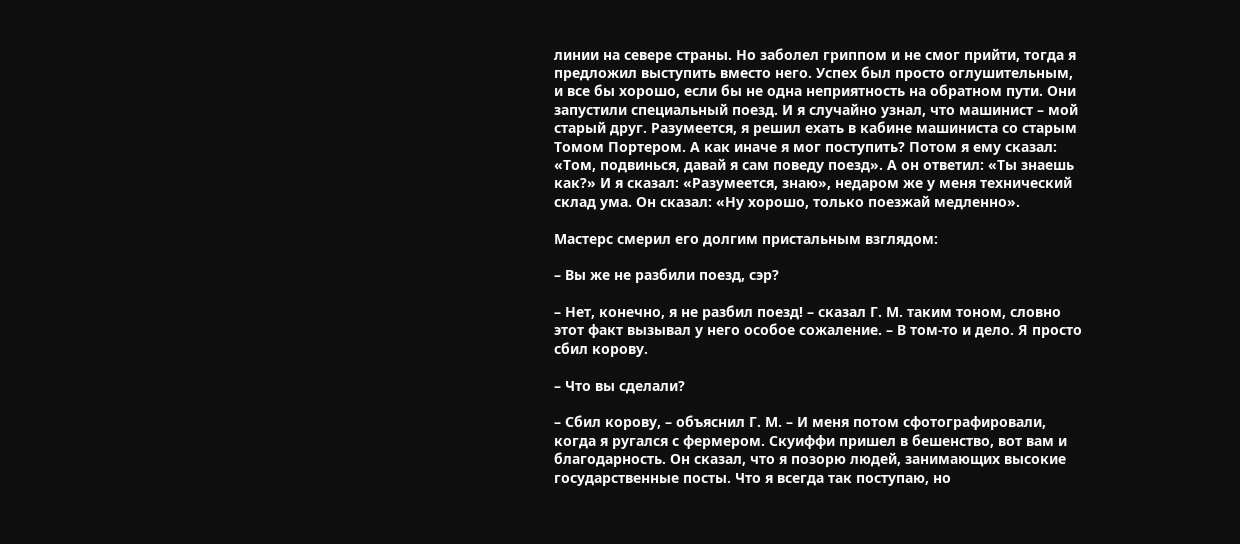линии на севере страны. Но заболел гриппом и не смог прийти, тогда я предложил выступить вместо него. Успех был просто оглушительным, и все бы хорошо, если бы не одна неприятность на обратном пути. Они запустили специальный поезд. И я случайно узнал, что машинист – мой старый друг. Разумеется, я решил ехать в кабине машиниста со старым Томом Портером. А как иначе я мог поступить? Потом я ему сказал: «Том, подвинься, давай я сам поведу поезд». А он ответил: «Ты знаешь как?» И я сказал: «Разумеется, знаю», недаром же у меня технический склад ума. Он сказал: «Ну хорошо, только поезжай медленно».

Мастерс смерил его долгим пристальным взглядом:

– Вы же не разбили поезд, сэр?

– Нет, конечно, я не разбил поезд! – сказал Г. М. таким тоном, словно этот факт вызывал у него особое сожаление. – В том-то и дело. Я просто сбил корову.

– Что вы сделали?

– Сбил корову, – объяснил Г. М. – И меня потом сфотографировали, когда я ругался с фермером. Скуиффи пришел в бешенство, вот вам и благодарность. Он сказал, что я позорю людей, занимающих высокие государственные посты. Что я всегда так поступаю, но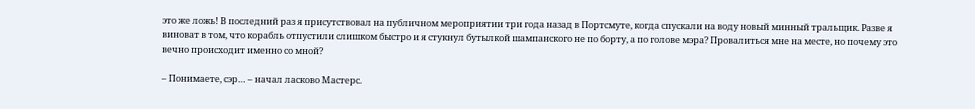это же ложь! В последний раз я присутствовал на публичном мероприятии три года назад в Портсмуте, когда спускали на воду новый минный тральщик. Разве я виноват в том, что корабль отпустили слишком быстро и я стукнул бутылкой шампанского не по борту, а по голове мэра? Провалиться мне на месте, но почему это вечно происходит именно со мной?

– Понимаете, сэр… – начал ласково Мастерс.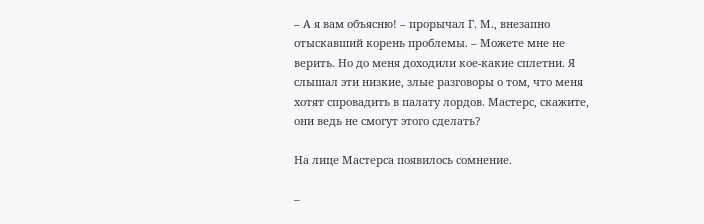– А я вам объясню! – прорычал Г. М., внезапно отыскавший корень проблемы. – Можете мне не верить. Но до меня доходили кое-какие сплетни. Я слышал эти низкие, злые разговоры о том, что меня хотят спровадить в палату лордов. Мастерс, скажите, они ведь не смогут этого сделать?

На лице Мастерса появилось сомнение.

–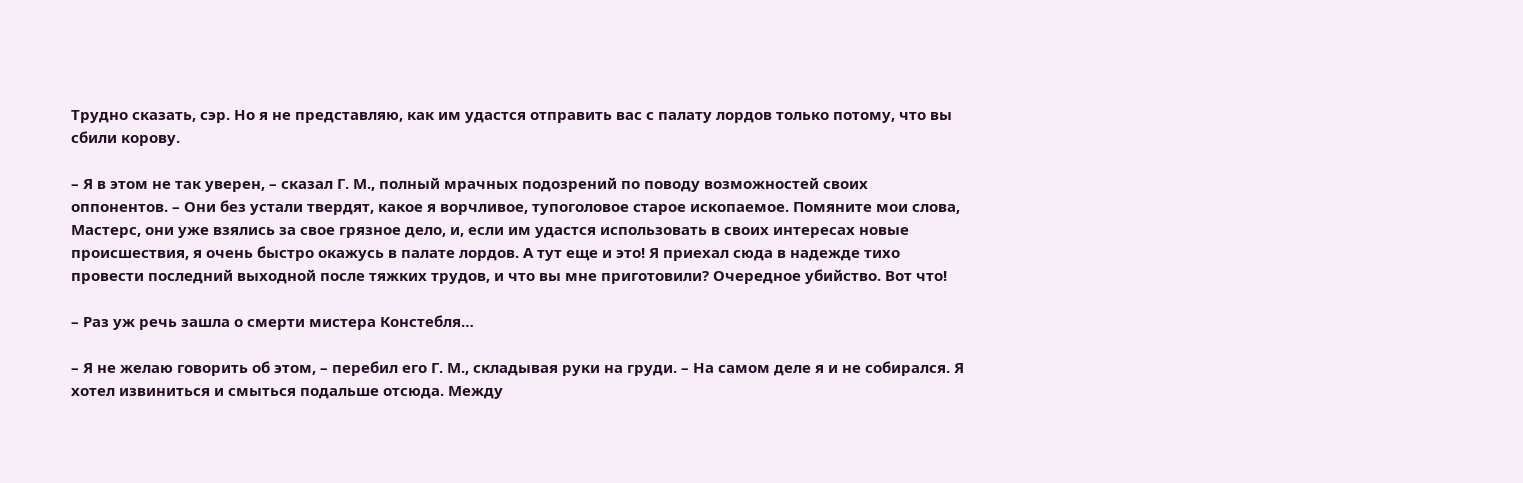Трудно сказать, сэр. Но я не представляю, как им удастся отправить вас с палату лордов только потому, что вы сбили корову.

– Я в этом не так уверен, – сказал Г. М., полный мрачных подозрений по поводу возможностей своих оппонентов. – Они без устали твердят, какое я ворчливое, тупоголовое старое ископаемое. Помяните мои слова, Мастерс, они уже взялись за свое грязное дело, и, если им удастся использовать в своих интересах новые происшествия, я очень быстро окажусь в палате лордов. А тут еще и это! Я приехал сюда в надежде тихо провести последний выходной после тяжких трудов, и что вы мне приготовили? Очередное убийство. Вот что!

– Раз уж речь зашла о смерти мистера Констебля…

– Я не желаю говорить об этом, – перебил его Г. М., складывая руки на груди. – На самом деле я и не собирался. Я хотел извиниться и смыться подальше отсюда. Между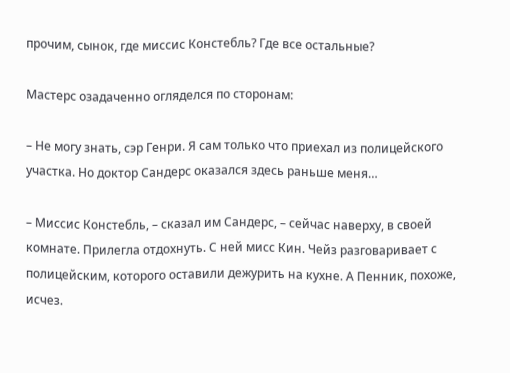прочим, сынок, где миссис Констебль? Где все остальные?

Мастерс озадаченно огляделся по сторонам:

– Не могу знать, сэр Генри. Я сам только что приехал из полицейского участка. Но доктор Сандерс оказался здесь раньше меня…

– Миссис Констебль, – сказал им Сандерс, – сейчас наверху, в своей комнате. Прилегла отдохнуть. С ней мисс Кин. Чейз разговаривает с полицейским, которого оставили дежурить на кухне. А Пенник, похоже, исчез.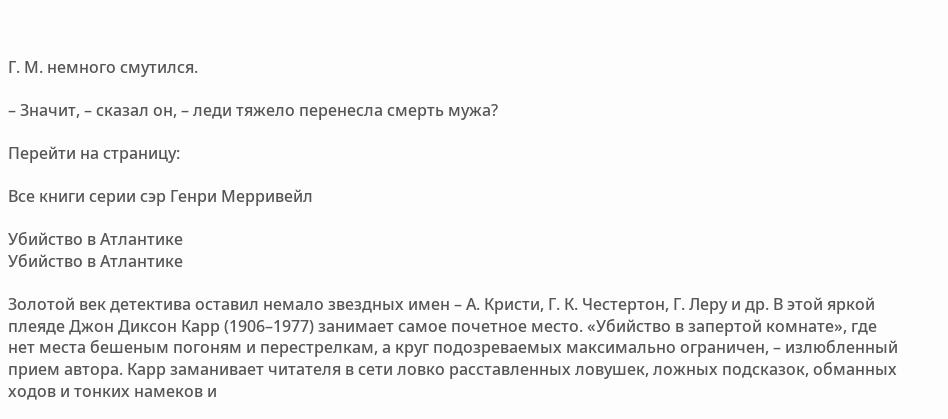Г. М. немного смутился.

– Значит, – сказал он, – леди тяжело перенесла смерть мужа?

Перейти на страницу:

Все книги серии сэр Генри Мерривейл

Убийство в Атлантике
Убийство в Атлантике

Золотой век детектива оставил немало звездных имен – А. Кристи, Г. К. Честертон, Г. Леру и др. В этой яркой плеяде Джон Диксон Карр (1906–1977) занимает самое почетное место. «Убийство в запертой комнате», где нет места бешеным погоням и перестрелкам, а круг подозреваемых максимально ограничен, – излюбленный прием автора. Карр заманивает читателя в сети ловко расставленных ловушек, ложных подсказок, обманных ходов и тонких намеков и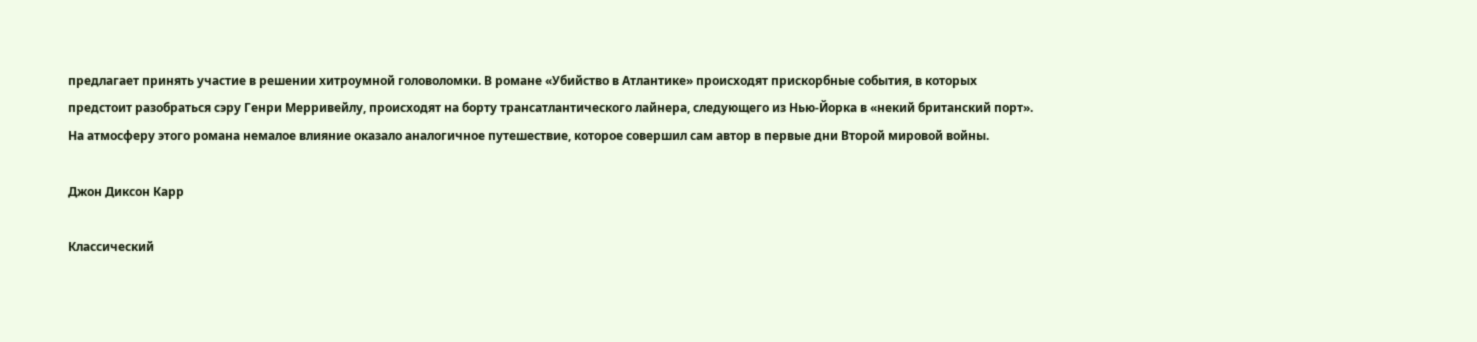предлагает принять участие в решении хитроумной головоломки. В романе «Убийство в Атлантике» происходят прискорбные события, в которых предстоит разобраться сэру Генри Мерривейлу, происходят на борту трансатлантического лайнера, следующего из Нью-Йорка в «некий британский порт». На атмосферу этого романа немалое влияние оказало аналогичное путешествие, которое совершил сам автор в первые дни Второй мировой войны.

Джон Диксон Карр

Классический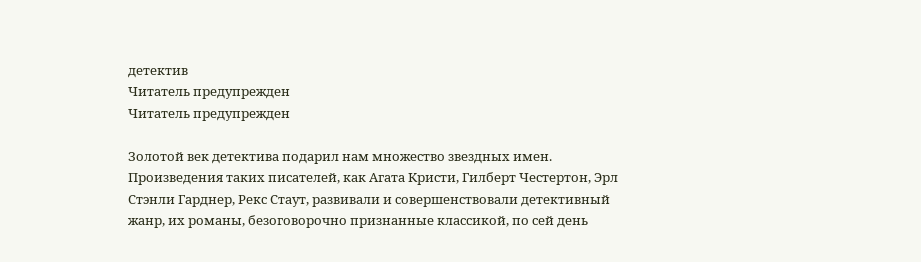детектив
Читатель предупрежден
Читатель предупрежден

Золотой век детектива подарил нам множество звездных имен. Произведения таких писателей, как Агата Кристи, Гилберт Честертон, Эрл Стэнли Гарднер, Рекс Стаут, развивали и совершенствовали детективный жанр, их романы, безоговорочно признанные классикой, по сей день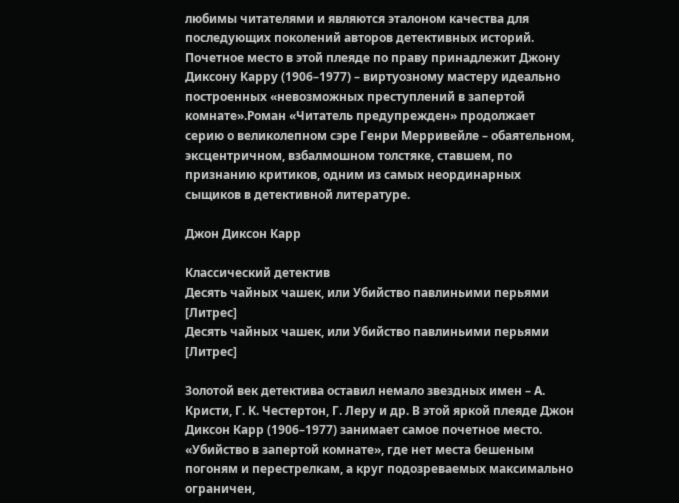любимы читателями и являются эталоном качества для последующих поколений авторов детективных историй. Почетное место в этой плеяде по праву принадлежит Джону Диксону Карру (1906–1977) – виртуозному мастеру идеально построенных «невозможных преступлений в запертой комнате».Роман «Читатель предупрежден» продолжает серию о великолепном сэре Генри Мерривейле – обаятельном, эксцентричном, взбалмошном толстяке, ставшем, по признанию критиков, одним из самых неординарных сыщиков в детективной литературе.

Джон Диксон Карр

Классический детектив
Десять чайных чашек, или Убийство павлиньими перьями [Литрес]
Десять чайных чашек, или Убийство павлиньими перьями [Литрес]

Золотой век детектива оставил немало звездных имен – А. Кристи, Г. К. Честертон, Г. Леру и др. В этой яркой плеяде Джон Диксон Карр (1906–1977) занимает самое почетное место. «Убийство в запертой комнате», где нет места бешеным погоням и перестрелкам, а круг подозреваемых максимально ограничен,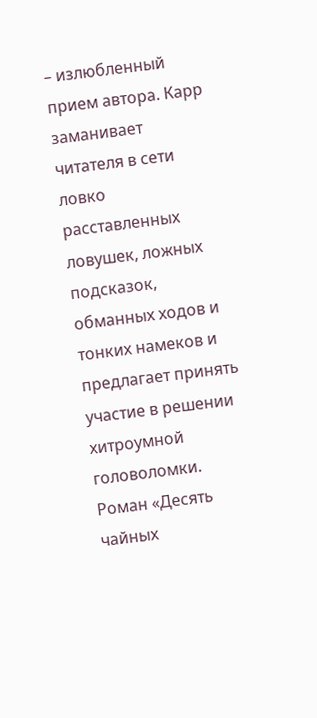– излюбленный прием автора. Карр заманивает читателя в сети ловко расставленных ловушек, ложных подсказок, обманных ходов и тонких намеков и предлагает принять участие в решении хитроумной головоломки. Роман «Десять чайных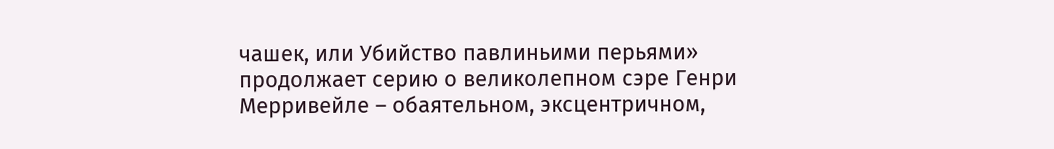чашек, или Убийство павлиньими перьями» продолжает серию о великолепном сэре Генри Мерривейле – обаятельном, эксцентричном,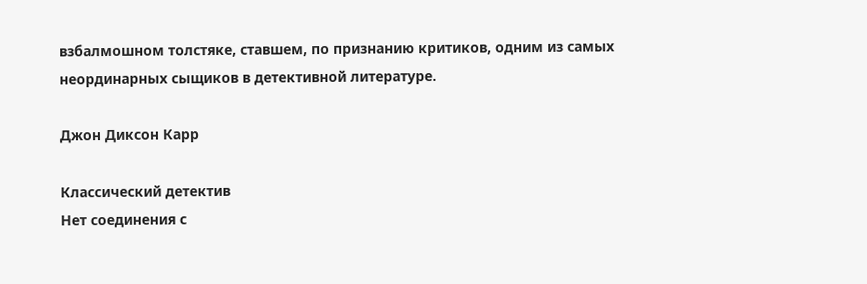взбалмошном толстяке, ставшем, по признанию критиков, одним из самых неординарных сыщиков в детективной литературе.

Джон Диксон Карр

Классический детектив
Нет соединения с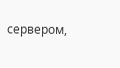сервером,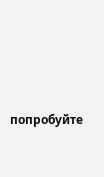попробуйте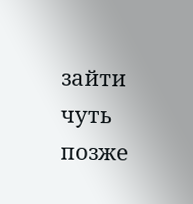зайти чуть позже